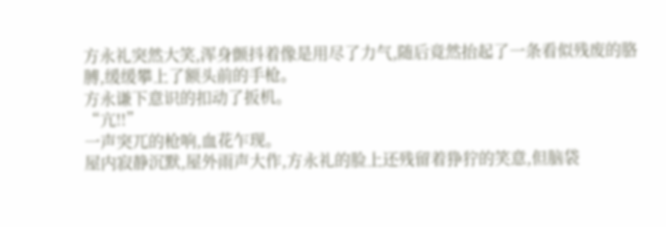方永礼突然大笑,浑身颤抖着像是用尽了力气,随后竟然抬起了一条看似残废的胳膊,缓缓攀上了额头前的手枪。
方永谦下意识的扣动了扳机。
“亢!!”
一声突兀的枪响,血花乍现。
屋内寂静沉默,屋外雨声大作,方永礼的脸上还残留着狰狞的笑意,但脑袋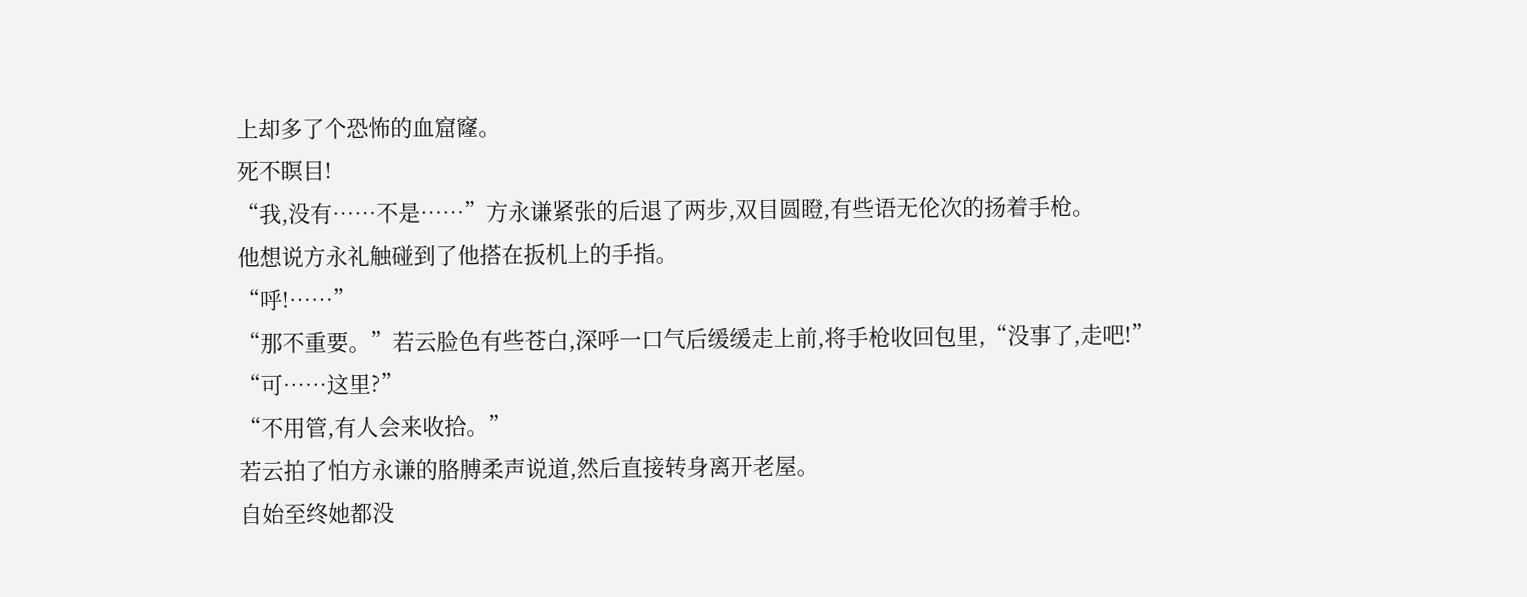上却多了个恐怖的血窟窿。
死不瞑目!
“我,没有……不是……”方永谦紧张的后退了两步,双目圆瞪,有些语无伦次的扬着手枪。
他想说方永礼触碰到了他搭在扳机上的手指。
“呼!……”
“那不重要。”若云脸色有些苍白,深呼一口气后缓缓走上前,将手枪收回包里,“没事了,走吧!”
“可……这里?”
“不用管,有人会来收拾。”
若云拍了怕方永谦的胳膊柔声说道,然后直接转身离开老屋。
自始至终她都没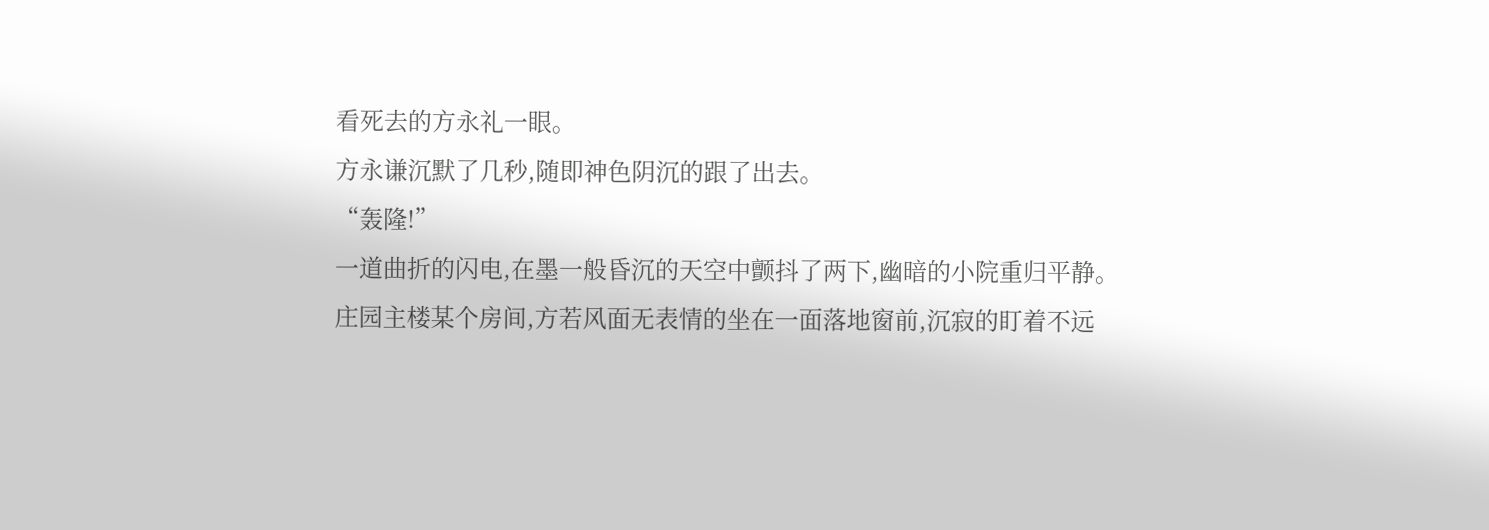看死去的方永礼一眼。
方永谦沉默了几秒,随即神色阴沉的跟了出去。
“轰隆!”
一道曲折的闪电,在墨一般昏沉的天空中颤抖了两下,幽暗的小院重归平静。
庄园主楼某个房间,方若风面无表情的坐在一面落地窗前,沉寂的盯着不远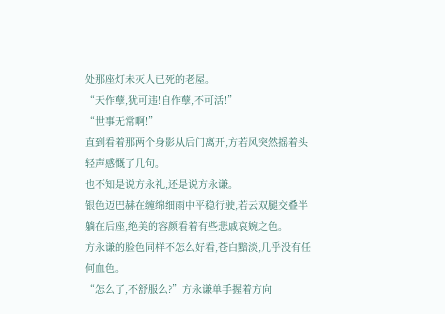处那座灯未灭人已死的老屋。
“天作孽,犹可违!自作孽,不可活!”
“世事无常啊!”
直到看着那两个身影从后门离开,方若风突然摇着头轻声感慨了几句。
也不知是说方永礼,还是说方永谦。
银色迈巴赫在缠绵细雨中平稳行驶,若云双腿交叠半躺在后座,绝美的容颜看着有些悲戚哀婉之色。
方永谦的脸色同样不怎么好看,苍白黯淡,几乎没有任何血色。
“怎么了,不舒服么?”方永谦单手握着方向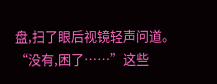盘,扫了眼后视镜轻声问道。
“没有,困了……”这些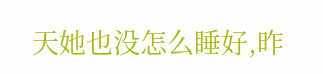天她也没怎么睡好,昨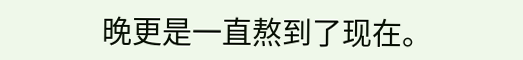晚更是一直熬到了现在。